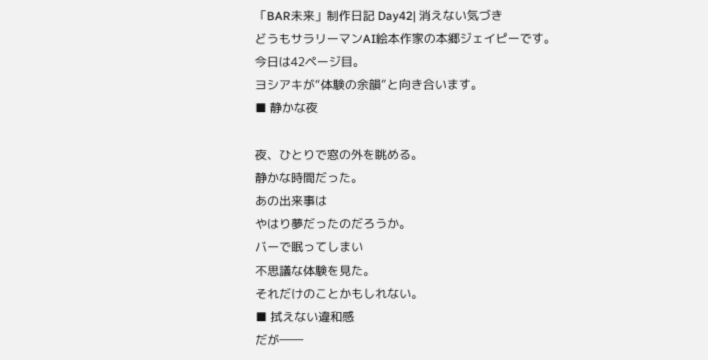「BAR未来」制作日記 Day42| 消えない気づき
どうもサラリーマンAI絵本作家の本郷ジェイピーです。
今日は42ページ目。
ヨシアキが“体験の余韻”と向き合います。
■ 静かな夜

夜、ひとりで窓の外を眺める。
静かな時間だった。
あの出来事は
やはり夢だったのだろうか。
バーで眠ってしまい
不思議な体験を見た。
それだけのことかもしれない。
■ 拭えない違和感
だが――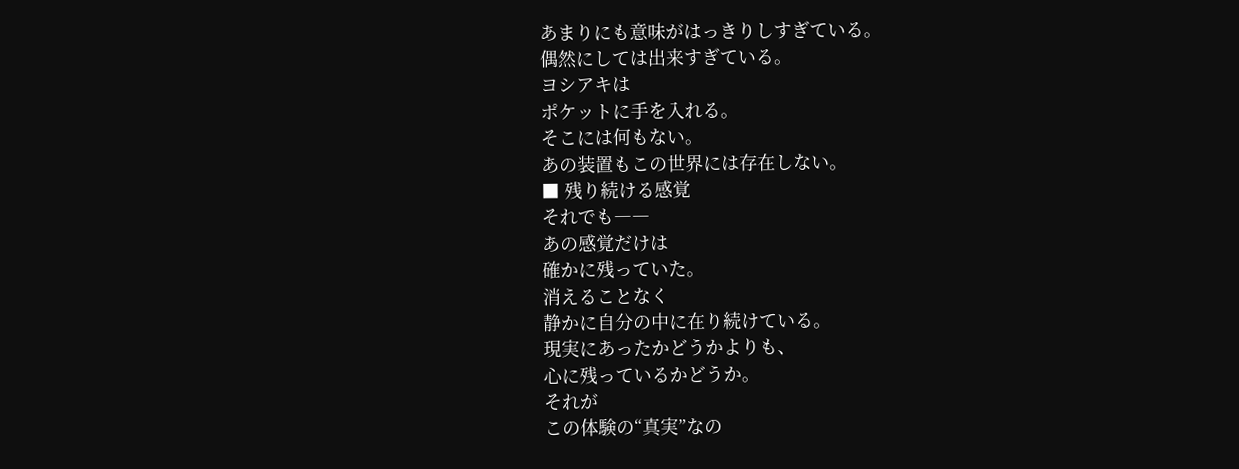あまりにも意味がはっきりしすぎている。
偶然にしては出来すぎている。
ヨシアキは
ポケットに手を入れる。
そこには何もない。
あの装置もこの世界には存在しない。
■ 残り続ける感覚
それでも――
あの感覚だけは
確かに残っていた。
消えることなく
静かに自分の中に在り続けている。
現実にあったかどうかよりも、
心に残っているかどうか。
それが
この体験の“真実”なの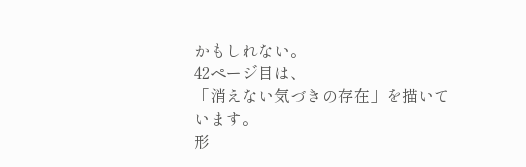かもしれない。
42ページ目は、
「消えない気づきの存在」を描いています。
形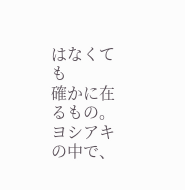はなくても
確かに在るもの。
ヨシアキの中で、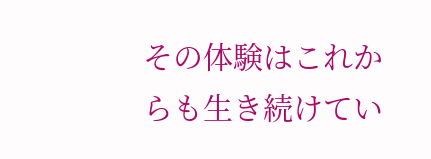その体験はこれからも生き続けてい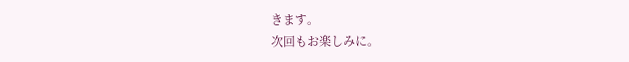きます。
次回もお楽しみに。